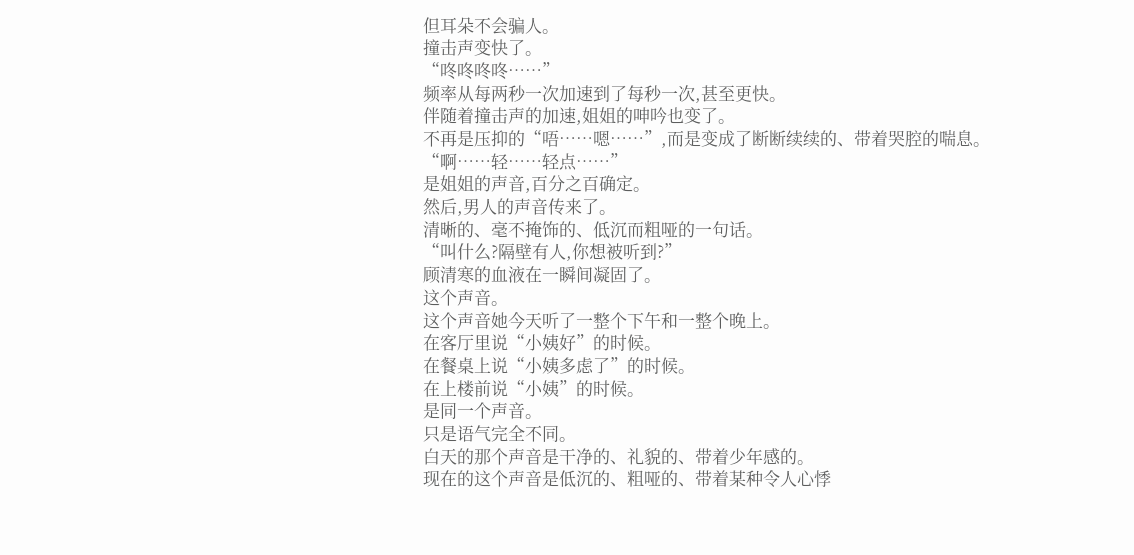但耳朵不会骗人。
撞击声变快了。
“咚咚咚咚……”
频率从每两秒一次加速到了每秒一次,甚至更快。
伴随着撞击声的加速,姐姐的呻吟也变了。
不再是压抑的“唔……嗯……”,而是变成了断断续续的、带着哭腔的喘息。
“啊……轻……轻点……”
是姐姐的声音,百分之百确定。
然后,男人的声音传来了。
清晰的、毫不掩饰的、低沉而粗哑的一句话。
“叫什么?隔壁有人,你想被听到?”
顾清寒的血液在一瞬间凝固了。
这个声音。
这个声音她今天听了一整个下午和一整个晚上。
在客厅里说“小姨好”的时候。
在餐桌上说“小姨多虑了”的时候。
在上楼前说“小姨”的时候。
是同一个声音。
只是语气完全不同。
白天的那个声音是干净的、礼貌的、带着少年感的。
现在的这个声音是低沉的、粗哑的、带着某种令人心悸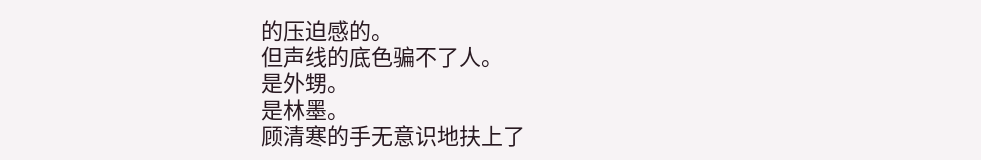的压迫感的。
但声线的底色骗不了人。
是外甥。
是林墨。
顾清寒的手无意识地扶上了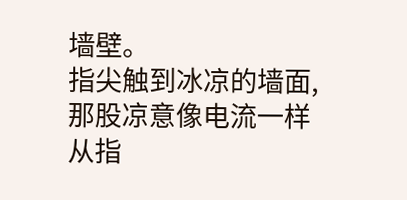墙壁。
指尖触到冰凉的墙面,那股凉意像电流一样从指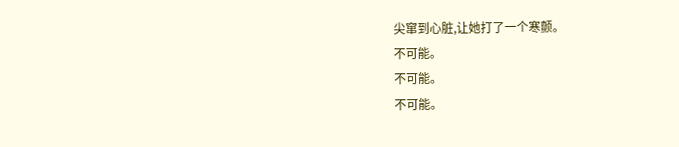尖窜到心脏,让她打了一个寒颤。
不可能。
不可能。
不可能。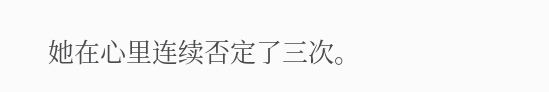她在心里连续否定了三次。